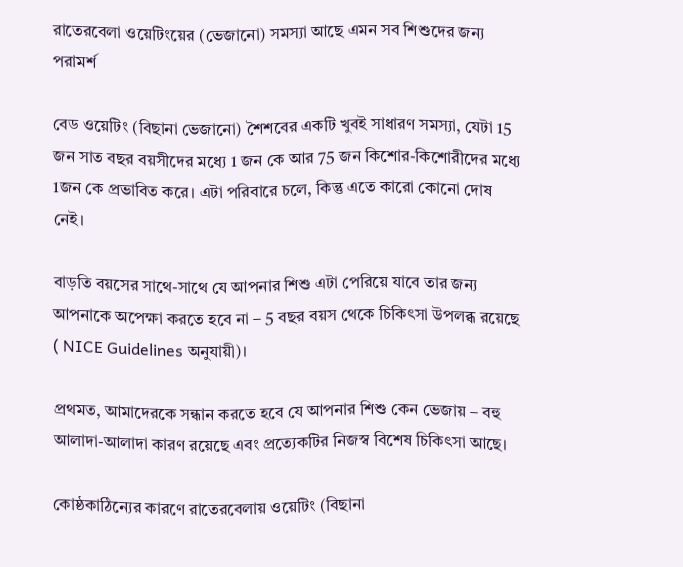রাতেরবেলা ওয়েটিংয়ের (ভেজানো) সমস্যা আছে এমন সব শিশুদের জন্য পরামর্শ

বেড ওয়েটিং (বিছানা ভেজানো) শৈশবের একটি খুবই সাধারণ সমস্যা, যেটা 15 জন সাত বছর বয়সীদের মধ্যে 1 জন কে আর 75 জন কিশোর-কিশোরীদের মধ্যে 1জন কে প্রভাবিত করে। এটা পরিবারে চলে, কিন্তু এতে কারো কোনো দোষ নেই।

বাড়তি বয়সের সাথে-সাথে যে আপনার শিশু এটা পেরিয়ে যাবে তার জন্য আপনাকে অপেক্ষা করতে হবে না – 5 বছর বয়স থেকে চিকিৎসা উপলব্ধ রয়েছে ( NICE Guidelines অনুযায়ী)।

প্রথমত, আমাদেরকে সন্ধান করতে হবে যে আপনার শিশু কেন ভেজায় – বহু আলাদা-আলাদা কারণ রয়েছে এবং প্রত্যেকটির নিজস্ব বিশেষ চিকিৎসা আছে।

কোষ্ঠকাঠিন্যের কারণে রাতেরবেলায় ওয়েটিং (বিছানা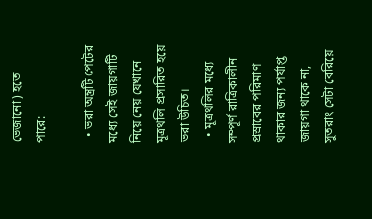ভেজানো) হতে পারে:

  • ভরা অন্ত্রটি পেটের মধ্যে সেই জায়গাটি নিয়ে নেয় যেখানে মূত্রথলি প্রসারিত হয়ে ভরা উচিত।
  • মূত্রথলির মধ্যে সম্পূর্ণ রাত্রিকালীন প্রস্রাবের পরিমাণ থাকার জন্য পর্যাপ্ত জায়গা থাকে না, সুতরাং সেটা বেরিয়ে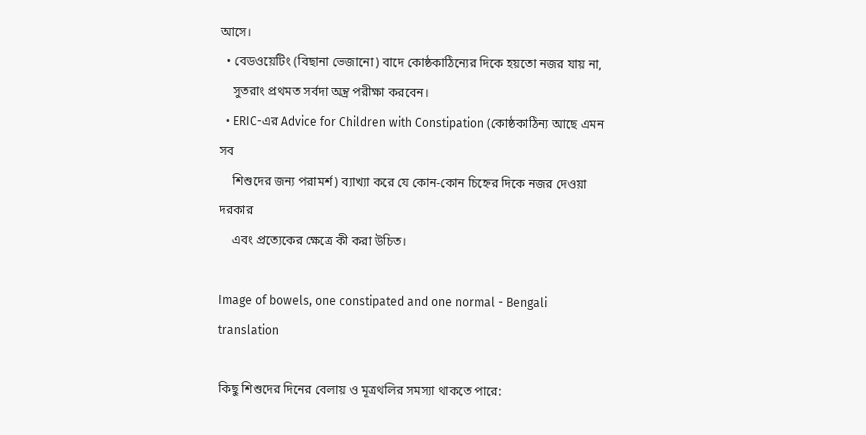আসে।
  • বেডওয়েটিং (বিছানা ভেজানো) বাদে কোষ্ঠকাঠিন্যের দিকে হয়তো নজর যায় না,
    সুতরাং প্রথমত সর্বদা অন্ত্র পরীক্ষা করবেন।
  • ERIC-এর Advice for Children with Constipation (কোষ্ঠকাঠিন্য আছে এমন সব
    শিশুদের জন্য পরামর্শ) ব্যাখ্যা করে যে কোন-কোন চিহ্নের দিকে নজর দেওয়া দরকার
    এবং প্রত্যেকের ক্ষেত্রে কী করা উচিত।

Image of bowels, one constipated and one normal - Bengali translation

কিছু শিশুদের দিনের বেলায় ও মূত্রথলির সমস্যা থাকতে পারে: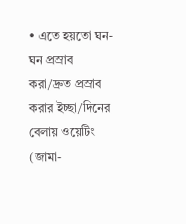• এতে হয়তো ঘন-ঘন প্রস্রাব করা/দ্রুত প্রস্রাব করার ইচ্ছা/দিনের বেলায় ওয়েটিং (জামা-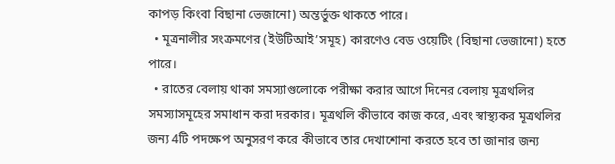কাপড় কিংবা বিছানা ভেজানো) অন্তর্ভুক্ত থাকতে পারে।
  • মূত্রনালীর সংক্রমণের (ইউটিআই’সমূহ) কারণেও বেড ওয়েটিং (বিছানা ভেজানো) হতে পারে।
  • রাতের বেলায় থাকা সমস্যাগুলোকে পরীক্ষা করার আগে দিনের বেলায় মূত্রথলির সমস্যাসমূহের সমাধান করা দরকার। মূত্রথলি কীভাবে কাজ করে, এবং স্বাস্থ্যকর মূত্রথলির জন্য 4টি পদক্ষেপ অনুসরণ করে কীভাবে তার দেখাশোনা করতে হবে তা জানার জন্য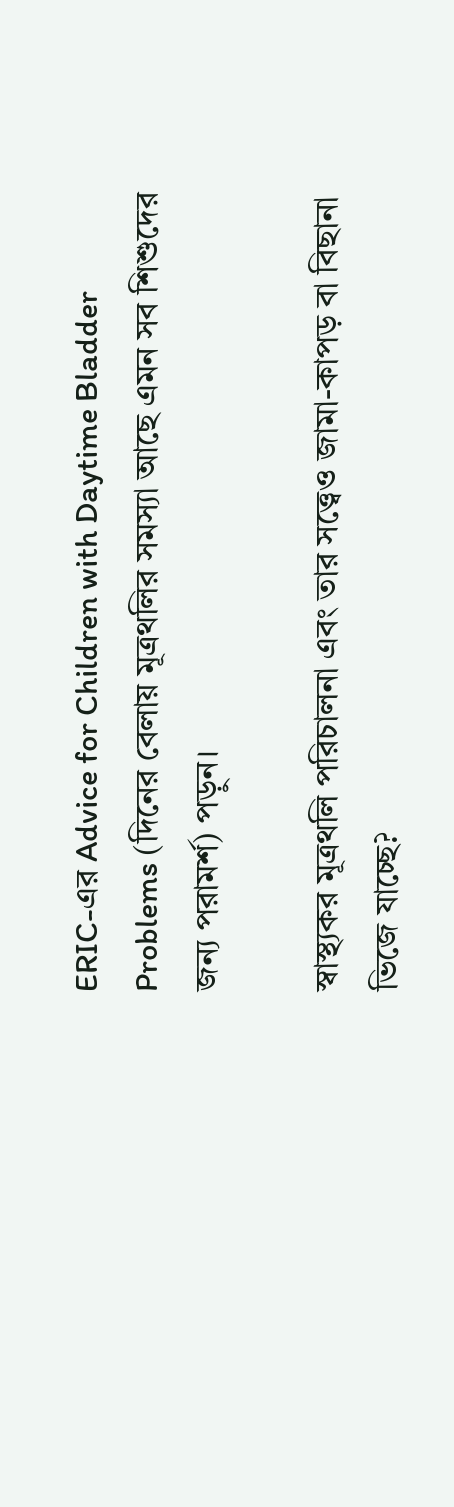ERIC-এর Advice for Children with Daytime Bladder Problems (দিনের বেলায় মূত্রথলির সমস্যা আছে এমন সব শিশুদের জন্য পরামর্শ) পড়ুন।

স্বাস্থ্যকর মূত্রথলি পরিচালনা এবং তার সত্ত্বেও জামা-কাপড় বা বিছানা ভিজে যাচ্ছে?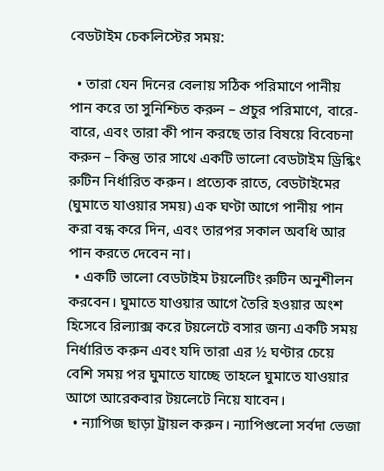বেডটাইম চেকলিস্টের সময়:

  • তারা যেন দিনের বেলায় সঠিক পরিমাণে পানীয় পান করে তা সুনিশ্চিত করুন – প্রচুর পরিমাণে, বারে-বারে, এবং তারা কী পান করছে তার বিষয়ে বিবেচনা করুন – কিন্তু তার সাথে একটি ভালো বেডটাইম ড্রিন্কিং রুটিন নির্ধারিত করুন। প্রত্যেক রাতে, বেডটাইমের (ঘুমাতে যাওয়ার সময়‌) এক ঘণ্টা আগে পানীয় পান করা বন্ধ করে দিন, এবং তারপর সকাল অবধি আর পান করতে দেবেন না।
  • একটি ভালো বেডটাইম টয়লেটিং রুটিন অনুশীলন করবেন। ঘুমাতে যাওয়ার আগে তৈরি হওয়ার অংশ হিসেবে রিল্যাক্স করে টয়লেটে বসার জন্য একটি সময় নির্ধারিত করুন এবং যদি তারা এর ½ ঘণ্টার চেয়ে বেশি সময় পর ঘুমাতে যাচ্ছে তাহলে ঘুমাতে যাওয়ার আগে আরেকবার টয়লেটে নিয়ে যাবেন।
  • ন্যাপিজ ছাড়া ট্রায়ল করুন। ন্যাপিগুলো সর্বদা ভেজা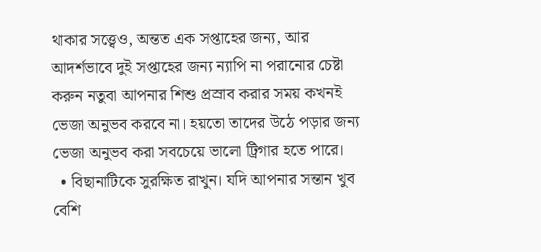থাকার সত্ত্বেও, অন্তত এক সপ্তাহের জন্য, আর আদর্শভাবে দুই সপ্তাহের জন্য ন্যাপি না পরানোর চেষ্টা করুন নতুবা আপনার শিশু প্রস্রাব করার সময় কখনই ভেজা অনুভব করবে না। হয়তো তাদের উঠে পড়ার জন্য ভেজা অনুভব করা সবচেয়ে ভালো ট্রিগার হতে পারে।
  • বিছানাটিকে সুরক্ষিত রাখুন। যদি আপনার সন্তান খুব বেশি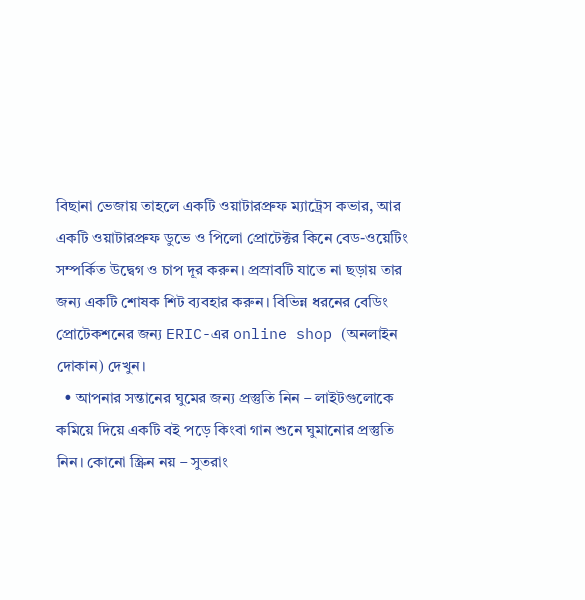বিছানা ভেজায় তাহলে একটি ওয়াটারপ্রুফ ম্যাট্রেস কভার, আর একটি ওয়াটারপ্রুফ ডুভে ও পিলো প্রোটেক্টর কিনে বেড-ওয়েটিং সম্পর্কিত উদ্বেগ ও চাপ দূর করুন। প্রস্রাবটি যাতে না ছড়ায় তার জন্য একটি শোষক শিট ব্যবহার করুন। বিভিন্ন ধরনের বেডিং প্রোটেকশনের জন্য ERIC-এর online shop (অনলাইন দোকান) দেখুন।
  • আপনার সন্তানের ঘুমের জন্য প্রস্তুতি নিন – লাইটগুলোকে কমিয়ে দিয়ে একটি বই পড়ে কিংবা গান শুনে ঘুমানোর প্রস্তুতি নিন। কোনো স্ক্রিন নয় – সুতরাং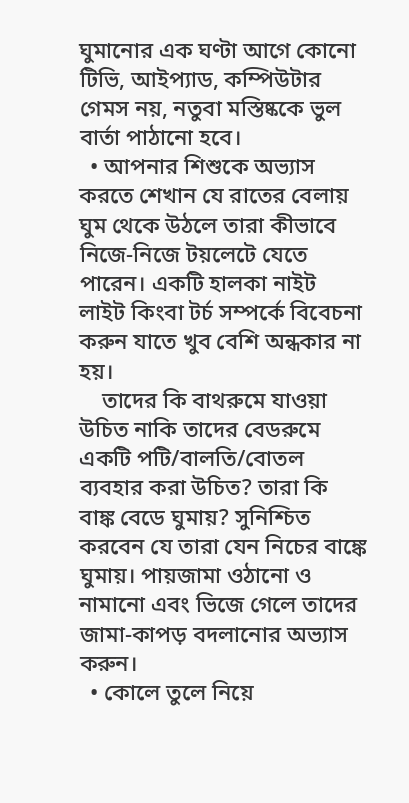ঘুমানোর এক ঘণ্টা আগে কোনো টিভি, আইপ্যাড, কম্পিউটার গেমস নয়, নতুবা মস্তিষ্ককে ভুল বার্তা পাঠানো হবে।
  • আপনার শিশুকে অভ্যাস করতে শেখান যে রাতের বেলায় ঘুম থেকে উঠলে তারা কীভাবে নিজে-নিজে টয়লেটে যেতে পারেন। একটি হালকা নাইট লাইট কিংবা টর্চ সম্পর্কে বিবেচনা করুন যাতে খুব বেশি অন্ধকার না হয়।
    তাদের কি বাথরুমে যাওয়া উচিত নাকি তাদের বেডরুমে একটি পটি/বালতি/বোতল ব্যবহার করা উচিত? তারা কি বাঙ্ক বেডে ঘুমায়? সুনিশ্চিত করবেন যে তারা যেন নিচের বাঙ্কে ঘুমায়। পায়জামা ওঠানো ও নামানো এবং ভিজে গেলে তাদের জামা-কাপড় বদলানোর অভ্যাস করুন।
  • কোলে তুলে নিয়ে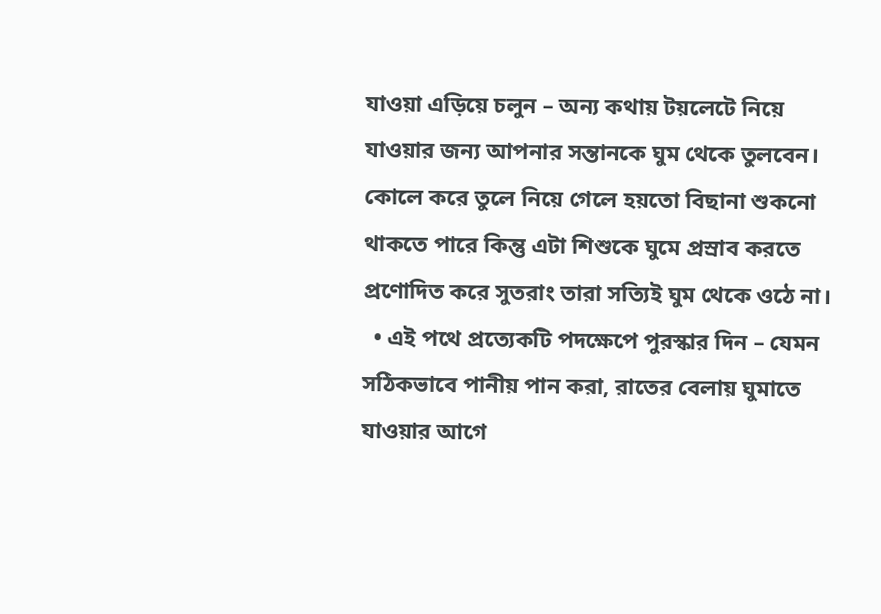যাওয়া এড়িয়ে চলুন – অন্য কথায় টয়লেটে নিয়ে যাওয়ার জন্য আপনার সন্তানকে ঘুম থেকে তুলবেন। কোলে করে তুলে নিয়ে গেলে হয়তো বিছানা শুকনো থাকতে পারে কিন্তু এটা শিশুকে ঘুমে প্রস্রাব করতে প্রণোদিত করে সুতরাং তারা সত্যিই ঘুম থেকে ওঠে না।
  • এই পথে প্রত্যেকটি পদক্ষেপে পুরস্কার দিন – যেমন সঠিকভাবে পানীয় পান করা, রাতের বেলায় ঘুমাতে যাওয়ার আগে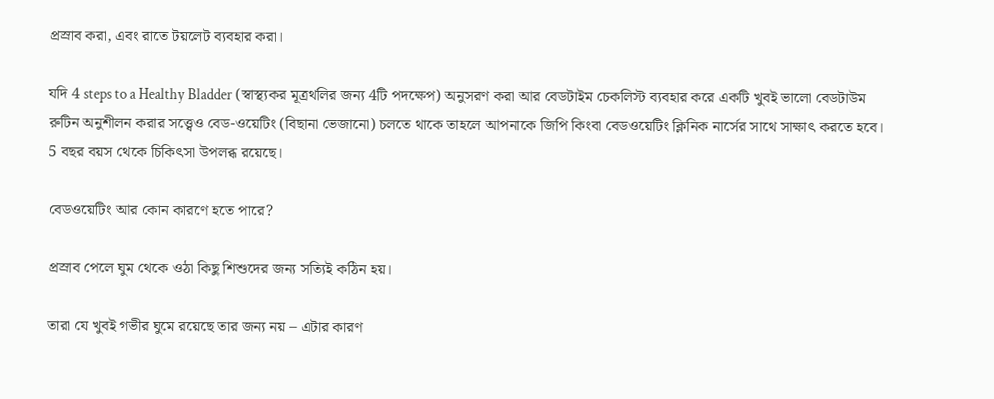প্রস্রাব করা, এবং রাতে টয়লেট ব্যবহার করা।

যদি 4 steps to a Healthy Bladder (স্বাস্থ্যকর মূত্রথলির জন্য 4টি পদক্ষেপ) অনুসরণ করা আর বেডটাইম চেকলিস্ট ব্যবহার করে একটি খুবই ভালো বেডটাউম রুটিন অনুশীলন করার সত্ত্বেও বেড-ওয়েটিং (বিছানা ভেজানো) চলতে থাকে তাহলে আপনাকে জিপি কিংবা বেডওয়েটিং ক্লিনিক নার্সের সাথে সাক্ষাৎ করতে হবে। 5 বছর বয়স থেকে চিকিৎসা উপলব্ধ রয়েছে।

বেডওয়েটিং আর কোন কারণে হতে পারে?

প্রস্রাব পেলে ঘুম থেকে ওঠা কিছু শিশুদের জন্য সত্যিই কঠিন হয়।

তারা যে খুবই গভীর ঘুমে রয়েছে তার জন্য নয় – এটার কারণ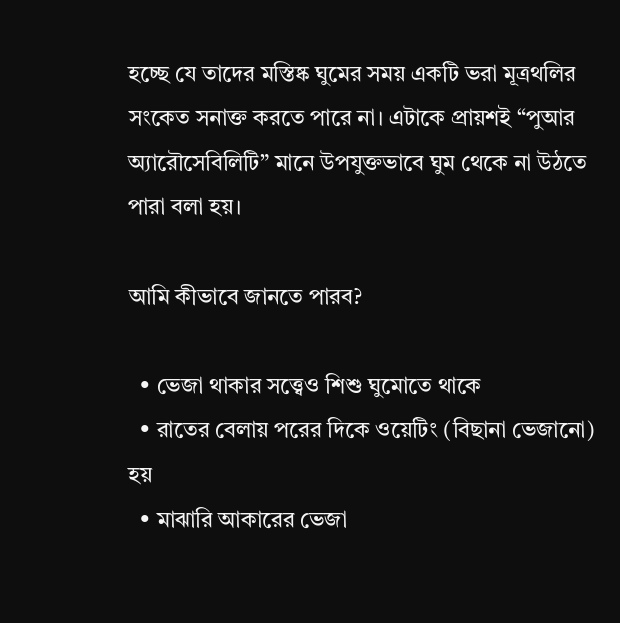হচ্ছে যে তাদের মস্তিষ্ক ঘুমের সময় একটি ভরা মূত্রথলির সংকেত সনাক্ত করতে পারে না। এটাকে প্রায়শই “পুআর অ্যারৌসেবিলিটি” মানে উপযুক্তভাবে ঘুম থেকে না উঠতে পারা বলা হয়।

আমি কীভাবে জানতে পারব?

  • ভেজা থাকার সত্ত্বেও শিশু ঘুমোতে থাকে
  • রাতের বেলায় পরের দিকে ওয়েটিং (বিছানা ভেজানো) হয়
  • মাঝারি আকারের ভেজা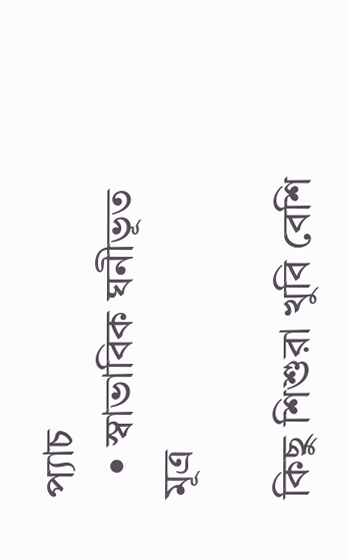প্যাচ
  • স্বাভাবিক ঘনীভূত মূত্র

কিছু শিশুরা খুবি বেশি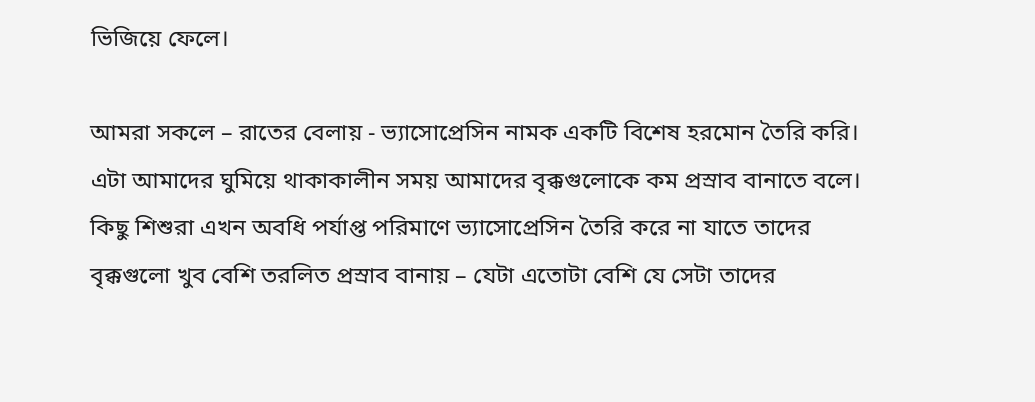ভিজিয়ে ফেলে।

আমরা সকলে – রাতের বেলায় - ভ্যাসোপ্রেসিন নামক একটি বিশেষ হরমোন তৈরি করি। এটা আমাদের ঘুমিয়ে থাকাকালীন সময় আমাদের বৃক্কগুলোকে কম প্রস্রাব বানাতে বলে। কিছু শিশুরা এখন অবধি পর্যাপ্ত পরিমাণে ভ্যাসোপ্রেসিন তৈরি করে না যাতে তাদের বৃক্কগুলো খুব বেশি তরলিত প্রস্রাব বানায় – যেটা এতোটা বেশি যে সেটা তাদের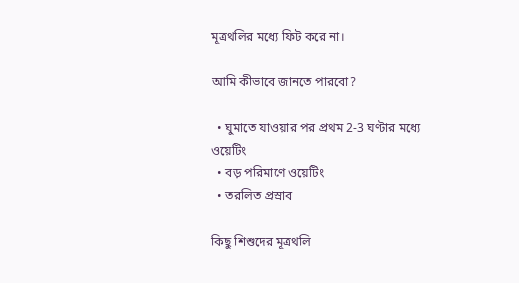মূত্রথলির মধ্যে ফিট করে না।

আমি কীভাবে জানতে পারবো?

  • ঘুমাতে যাওয়ার পর প্রথম 2-3 ঘণ্টার মধ্যে ওয়েটিং
  • বড় পরিমাণে ওয়েটিং
  • তরলিত প্রস্রাব

কিছু শিশুদের মূত্রথলি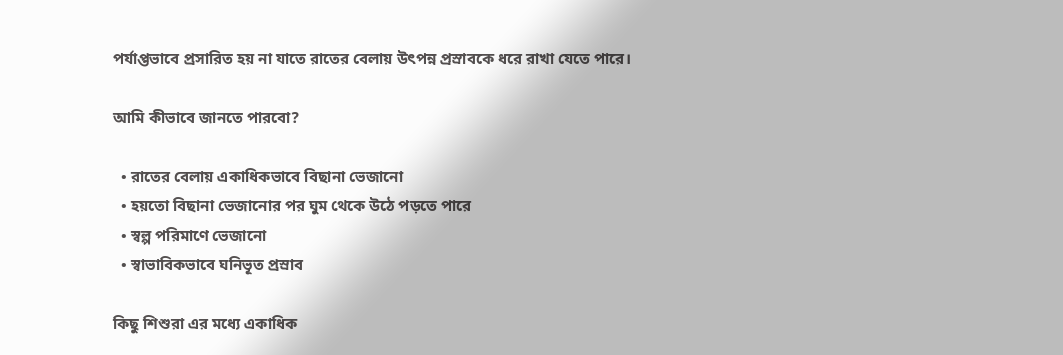পর্যাপ্তভাবে প্রসারিত হয় না যাতে রাতের বেলায় উৎপন্ন প্রস্রাবকে ধরে রাখা যেতে পারে।

আমি কীভাবে জানতে পারবো?

  • রাতের বেলায় একাধিকভাবে বিছানা ভেজানো
  • হয়তো বিছানা ভেজানোর পর ঘুম থেকে উঠে পড়তে পারে
  • স্বল্প পরিমাণে ভেজানো
  • স্বাভাবিকভাবে ঘনিভূত প্রস্রাব

কিছু শিশুরা এর মধ্যে একাধিক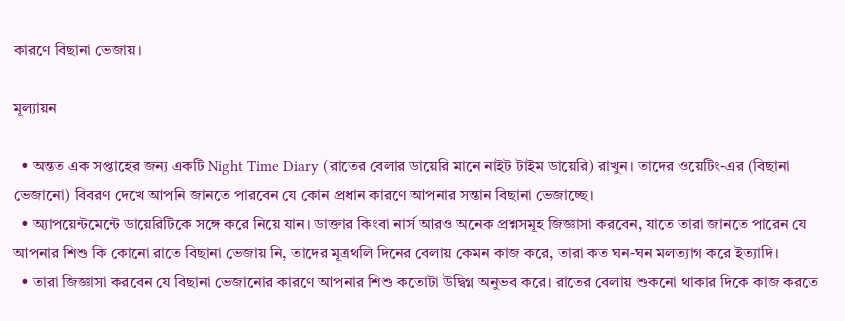কারণে বিছানা ভেজায়।

মূল্যায়ন

  • অন্তত এক সপ্তাহের জন্য একটি Night Time Diary (রাতের বেলার ডায়েরি মানে নাইট টাইম ডায়েরি) রাখুন। তাদের ওয়েটিং-এর (বিছানা ভেজানো‌) বিবরণ দেখে আপনি জানতে পারবেন যে কোন প্রধান কারণে আপনার সন্তান বিছানা ভেজাচ্ছে।
  • অ্যাপয়েন্টমেন্টে ডায়েরিটিকে সঙ্গে করে নিয়ে যান। ডাক্তার কিংবা নার্স আরও অনেক প্রশ্নসমূহ জিজ্ঞাসা করবেন, যাতে তারা জানতে পারেন যে আপনার শিশু কি কোনো রাতে বিছানা ভেজায় নি, তাদের মূত্রথলি দিনের বেলায় কেমন কাজ করে, তারা কত ঘন-ঘন মলত্যাগ করে ইত্যাদি।
  • তারা জিজ্ঞাসা করবেন যে বিছানা ভেজানোর কারণে আপনার শিশু কতোটা উদ্বিগ্ন অনুভব করে। রাতের বেলায় শুকনো থাকার দিকে কাজ করতে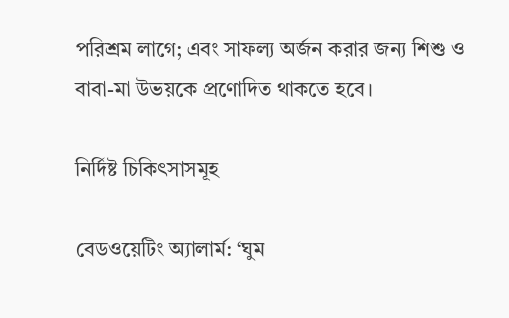পরিশ্রম লাগে; এবং সাফল্য অর্জন করার জন্য শিশু ও বাবা-মা উভয়কে প্রণোদিত থাকতে হবে।

নির্দিষ্ট চিকিৎসাসমূহ

বেডওয়েটিং অ্যালার্ম: ‘ঘুম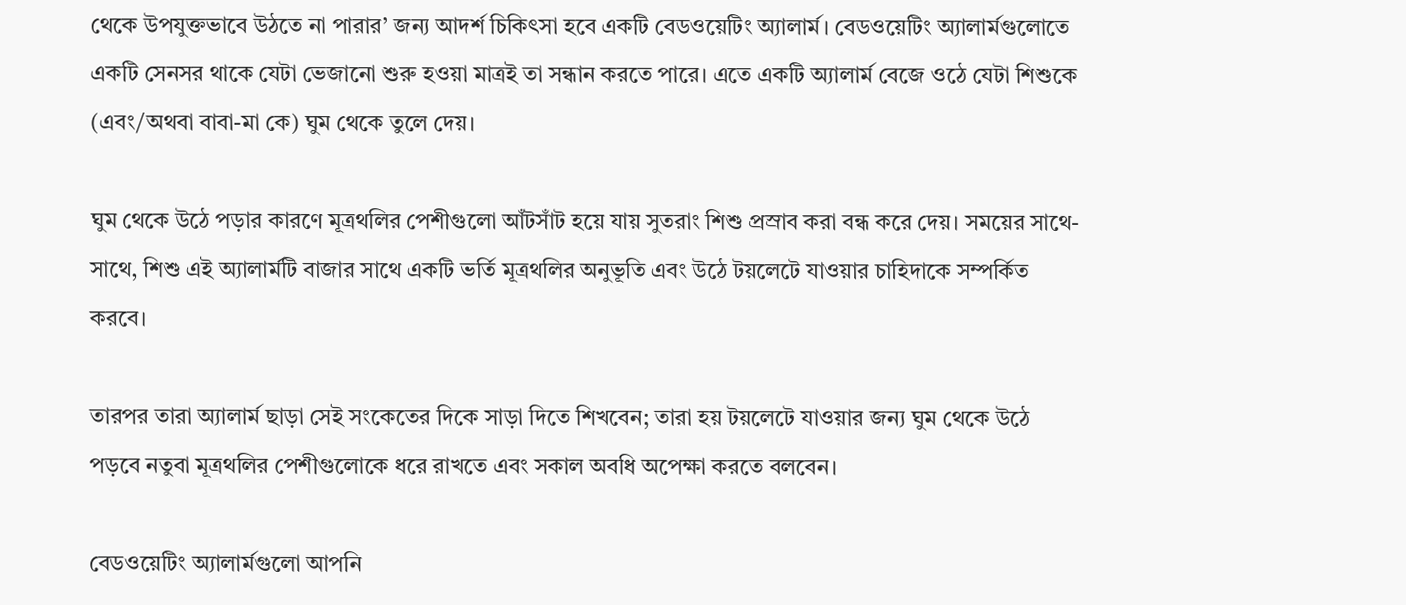থেকে উপযুক্তভাবে উঠতে না পারার’ জন্য আদর্শ চিকিৎসা হবে একটি বেডওয়েটিং অ্যালার্ম। বেডওয়েটিং অ্যালার্মগুলোতে একটি সেনসর থাকে যেটা ভেজানো শুরু হওয়া মাত্রই তা সন্ধান করতে পারে। এতে একটি অ্যালার্ম বেজে ওঠে যেটা শিশুকে (এবং/অথবা বাবা-মা কে) ঘুম থেকে তুলে দেয়।

ঘুম থেকে উঠে পড়ার কারণে মূত্রথলির পেশীগুলো আঁটসাঁট হয়ে যায় সুতরাং শিশু প্রস্রাব করা বন্ধ করে দেয়। সময়ের সাথে-সাথে, শিশু এই অ্যালার্মটি বাজার সাথে একটি ভর্তি মূত্রথলির অনুভূতি এবং উঠে টয়লেটে যাওয়ার চাহিদাকে সম্পর্কিত করবে।

তারপর তারা অ্যালার্ম ছাড়া সেই সংকেতের দিকে সাড়া দিতে শিখবেন; তারা হয় টয়লেটে যাওয়ার জন্য ঘুম থেকে উঠে পড়বে নতুবা মূত্রথলির পেশীগুলোকে ধরে রাখতে এবং সকাল অবধি অপেক্ষা করতে বলবেন।

বেডওয়েটিং অ্যালার্মগুলো আপনি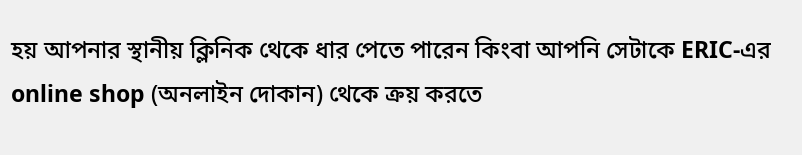হয় আপনার স্থানীয় ক্লিনিক থেকে ধার পেতে পারেন কিংবা আপনি সেটাকে ERIC-এর online shop (অনলাইন দোকান) থেকে ক্রয় করতে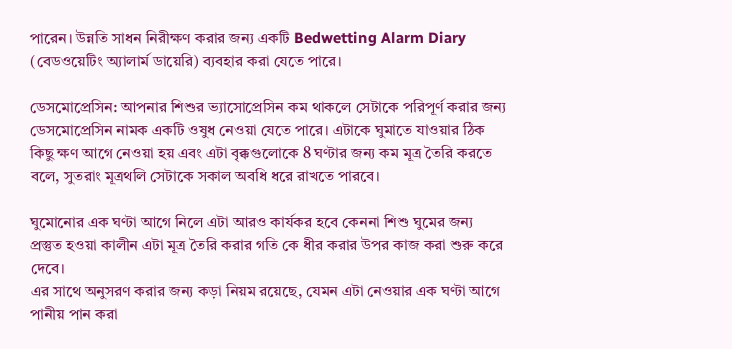পারেন। উন্নতি সাধন নিরীক্ষণ করার জন্য একটি Bedwetting Alarm Diary (বেডওয়েটিং অ্যালার্ম ডায়েরি) ব্যবহার করা যেতে পারে।

ডেসমোপ্রেসিন: আপনার শিশুর ভ্যাসোপ্রেসিন কম থাকলে সেটাকে পরিপূর্ণ করার জন্য ডেসমোপ্রেসিন নামক একটি ওষুধ নেওয়া যেতে পারে। এটাকে ঘুমাতে যাওয়ার ঠিক কিছু ক্ষণ আগে নেওয়া হয় এবং এটা বৃক্কগুলোকে 8 ঘণ্টার জন্য কম মূত্র তৈরি করতে বলে, সুতরাং মূত্রথলি সেটাকে সকাল অবধি ধরে রাখতে পারবে।

ঘুমোনোর এক ঘণ্টা আগে নিলে এটা আরও কার্যকর হবে কেননা শিশু ঘুমের জন্য প্রস্তুত হওয়া কালীন এটা মূত্র তৈরি করার গতি কে ধীর করার উপর কাজ করা শুরু করে দেবে।
এর সাথে অনুসরণ করার জন্য কড়া নিয়ম রয়েছে, যেমন এটা নেওয়ার এক ঘণ্টা আগে পানীয় পান করা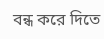বন্ধ করে দিতে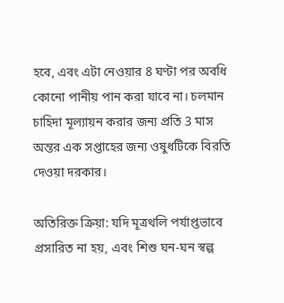হবে, এবং এটা নেওয়ার 8 ঘণ্টা পর অবধি কোনো পানীয় পান করা যাবে না। চলমান চাহিদা মূল্যায়ন করার জন্য প্রতি 3 মাস অন্তর এক সপ্তাহের জন্য ওষুধটিকে বিরতি দেওয়া দরকার।

অতিরিক্ত ক্রিয়া: যদি মূত্রথলি পর্যাপ্তভাবে প্রসারিত না হয়, এবং শিশু ঘন-ঘন স্বল্প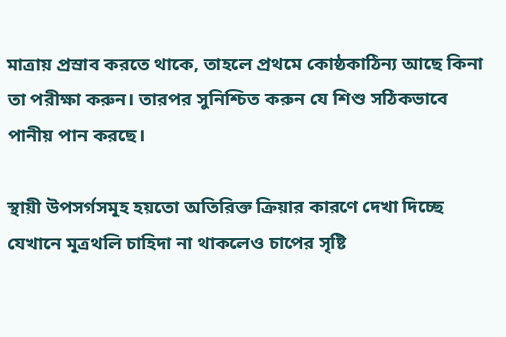মাত্রায় প্রস্রাব করতে থাকে, তাহলে প্রথমে কোষ্ঠকাঠিন্য আছে কিনা তা পরীক্ষা করুন। তারপর সুনিশ্চিত করুন যে শিশু সঠিকভাবে পানীয় পান করছে।

স্থায়ী উপসর্গসমূহ হয়তো অতিরিক্ত ক্রিয়ার কারণে দেখা দিচ্ছে যেখানে মূত্রথলি চাহিদা না থাকলেও চাপের সৃষ্টি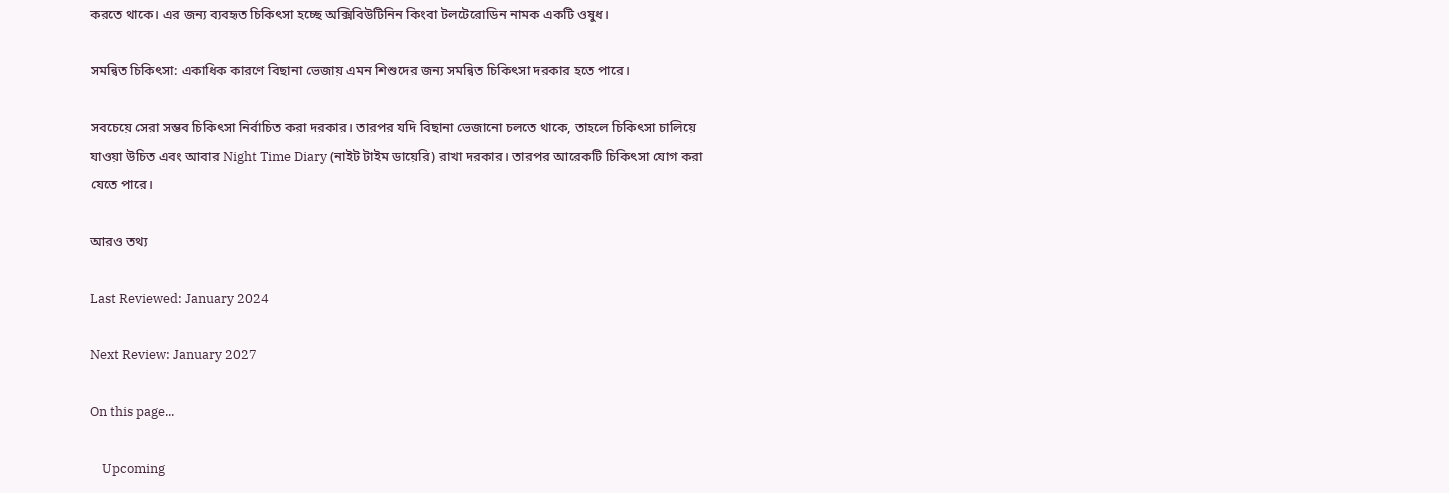করতে থাকে। এর জন্য ব্যবহৃত চিকিৎসা হচ্ছে অক্সিবিউটিনিন কিংবা টলটেরোডিন নামক একটি ওষুধ।

সমন্বিত চিকিৎসা: একাধিক কারণে বিছানা ভেজায় এমন শিশুদের জন্য সমন্বিত চিকিৎসা দরকার হতে পারে।

সবচেয়ে সেরা সম্ভব চিকিৎসা নির্বাচিত করা দরকার। তারপর যদি বিছানা ভেজানো চলতে থাকে, তাহলে চিকিৎসা চালিয়ে যাওয়া উচিত এবং আবার Night Time Diary (নাইট টাইম ডায়েরি) রাখা দরকার। তারপর আরেকটি চিকিৎসা যোগ করা যেতে পারে।

আরও তথ্য

Last Reviewed: January 2024

Next Review: January 2027

On this page...

    Upcoming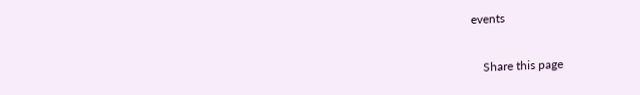events

    Share this page